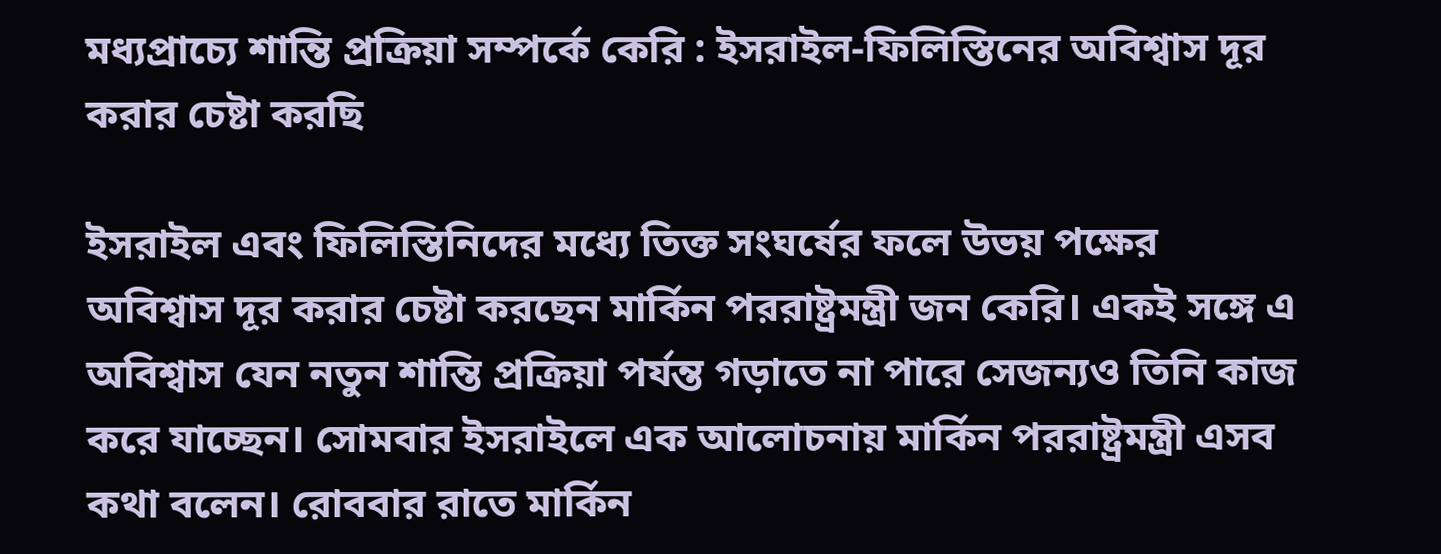মধ্যপ্রাচ্যে শান্তি প্রক্রিয়া সম্পর্কে কেরি : ইসরাইল-ফিলিস্তিনের অবিশ্বাস দূর করার চেষ্টা করছি

ইসরাইল এবং ফিলিস্তিনিদের মধ্যে তিক্ত সংঘর্ষের ফলে উভয় পক্ষের অবিশ্বাস দূর করার চেষ্টা করছেন মার্কিন পররাষ্ট্রমন্ত্রী জন কেরি। একই সঙ্গে এ অবিশ্বাস যেন নতুন শান্তি প্রক্রিয়া পর্যন্ত গড়াতে না পারে সেজন্যও তিনি কাজ করে যাচ্ছেন। সোমবার ইসরাইলে এক আলোচনায় মার্কিন পররাষ্ট্রমন্ত্রী এসব কথা বলেন। রোববার রাতে মার্কিন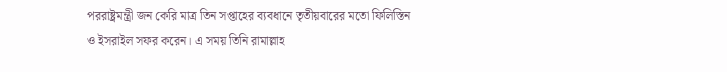পররাষ্ট্রমন্ত্রী জন কেরি মাত্র তিন সপ্তাহের ব্যবধানে তৃতীয়বারের মতো ফিলিস্তিন ও ইসরাইল সফর করেন। এ সময় তিনি রামাল্লাহ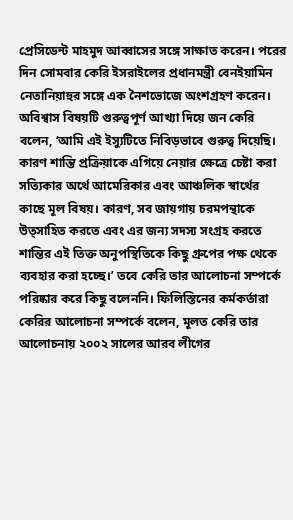প্রেসিডেন্ট মাহমুদ আব্বাসের সঙ্গে সাক্ষাত করেন। পরের দিন সোমবার কেরি ইসরাইলের প্রধানমন্ত্রী বেনইয়ামিন নেতানিয়াহুর সঙ্গে এক নৈশভোজে অংশগ্রহণ করেন। অবিশ্বাস বিষয়টি গুরুত্বপূর্ণ আখ্যা দিয়ে জন কেরি বলেন, ‘আমি এই ইস্যুটিতে নিবিড়ভাবে গুরুত্ব দিয়েছি। কারণ শান্তি প্রক্রিয়াকে এগিয়ে নেয়ার ক্ষেত্রে চেষ্টা করা সত্যিকার অর্থে আমেরিকার এবং আঞ্চলিক স্বার্থের কাছে মূল বিষয়। কারণ, সব জায়গায় চরমপন্থাকে উত্সাহিত করতে এবং এর জন্য সদস্য সংগ্রহ করতে শান্তির এই তিক্ত অনুপস্থিতিকে কিছু গ্রুপের পক্ষ থেকে ব্যবহার করা হচ্ছে।’ তবে কেরি তার আলোচনা সম্পর্কে পরিষ্কার করে কিছু বলেননি। ফিলিস্তিনের কর্মকর্তারা কেরির আলোচনা সম্পর্কে বলেন, মূলত কেরি তার আলোচনায় ২০০২ সালের আরব লীগের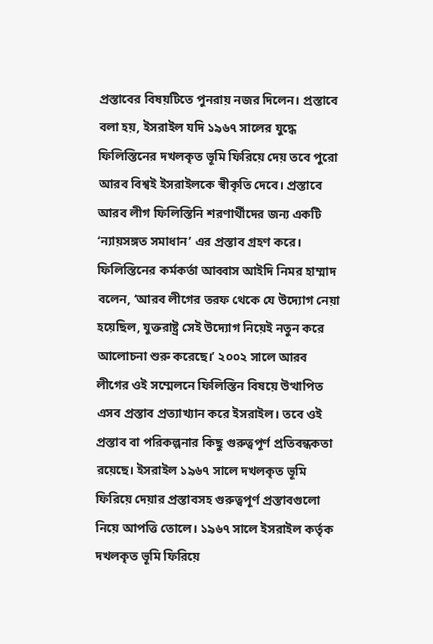প্রস্তাবের বিষয়টিতে পুনরায় নজর দিলেন। প্রস্তাবে বলা হয়, ইসরাইল যদি ১৯৬৭ সালের যুদ্ধে ফিলিস্তিনের দখলকৃত ভূমি ফিরিয়ে দেয় তবে পুরো আরব বিশ্বই ইসরাইলকে স্বীকৃতি দেবে। প্রস্তাবে আরব লীগ ফিলিস্তিনি শরণার্থীদের জন্য একটি ‘ন্যায়সঙ্গত সমাধান’ এর প্রস্তাব গ্রহণ করে। ফিলিস্তিনের কর্মকর্তা আব্বাস আইদি নিমর হাম্মাদ বলেন, ‘আরব লীগের তরফ থেকে যে উদ্যোগ নেয়া হয়েছিল, যুক্তরাষ্ট্র সেই উদ্যোগ নিয়েই নতুন করে আলোচনা শুরু করেছে।’ ২০০২ সালে আরব লীগের ওই সম্মেলনে ফিলিস্তিন বিষয়ে উত্থাপিত এসব প্রস্তাব প্রত্যাখ্যান করে ইসরাইল। তবে ওই প্রস্তাব বা পরিকল্পনার কিছু গুরুত্বপূর্ণ প্রতিবন্ধকতা রয়েছে। ইসরাইল ১৯৬৭ সালে দখলকৃত ভূমি ফিরিয়ে দেয়ার প্রস্তাবসহ গুরুত্বপূর্ণ প্রস্তাবগুলো নিয়ে আপত্তি তোলে। ১৯৬৭ সালে ইসরাইল কর্তৃক দখলকৃত ভূমি ফিরিয়ে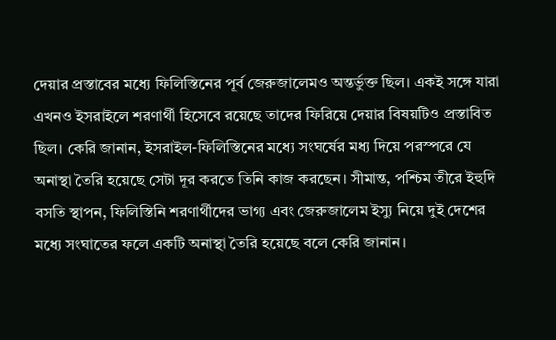দেয়ার প্রস্তাবের মধ্যে ফিলিস্তিনের পূর্ব জেরুজালেমও অন্তর্ভুক্ত ছিল। একই সঙ্গে যারা এখনও ইসরাইলে শরণার্থী হিসেবে রয়েছে তাদের ফিরিয়ে দেয়ার বিষয়টিও প্রস্তাবিত ছিল। কেরি জানান, ইসরাইল-ফিলিস্তিনের মধ্যে সংঘর্ষের মধ্য দিয়ে পরস্পরে যে অনাস্থা তৈরি হয়েছে সেটা দূর করতে তিনি কাজ করছেন। সীমান্ত, পশ্চিম তীরে ইহুদি বসতি স্থাপন, ফিলিস্তিনি শরণার্থীদের ভাগ্য এবং জেরুজালেম ইস্যু নিয়ে দুই দেশের মধ্যে সংঘাতের ফলে একটি অনাস্থা তৈরি হয়েছে বলে কেরি জানান।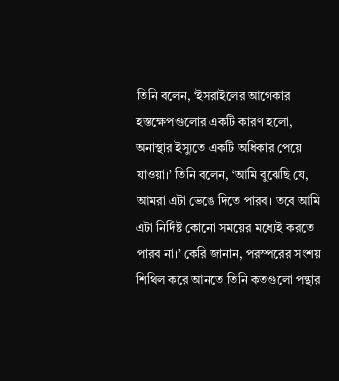তিনি বলেন, ‘ইসরাইলের আগেকার হস্তক্ষেপগুলোর একটি কারণ হলো, অনাস্থার ইস্যুতে একটি অধিকার পেয়ে যাওয়া।’ তিনি বলেন, ‘আমি বুঝেছি যে, আমরা এটা ভেঙে দিতে পারব। তবে আমি এটা নির্দিষ্ট কোনো সময়ের মধ্যেই করতে পারব না।’ কেরি জানান, পরস্পরের সংশয় শিথিল করে আনতে তিনি কতগুলো পন্থার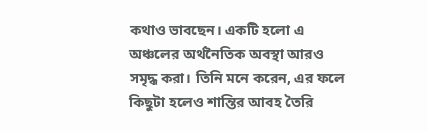কথাও ভাবছেন। একটি হলো এ অঞ্চলের অর্থনৈতিক অবস্থা আরও সমৃদ্ধ করা। তিনি মনে করেন, এর ফলে কিছুটা হলেও শান্তির আবহ তৈরি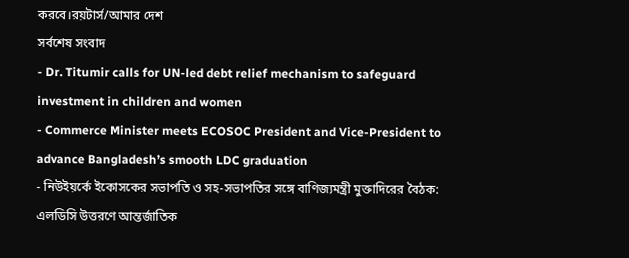করবে।রয়টার্স/আমার দেশ
সর্বশেষ সংবাদ
- Dr. Titumir calls for UN-led debt relief mechanism to safeguard investment in children and women
- Commerce Minister meets ECOSOC President and Vice-President to advance Bangladesh’s smooth LDC graduation
- নিউইয়র্কে ইকোসকের সভাপতি ও সহ-সভাপতির সঙ্গে বাণিজ্যমন্ত্রী মুক্তাদিরের বৈঠক: এলডিসি উত্তরণে আন্তর্জাতিক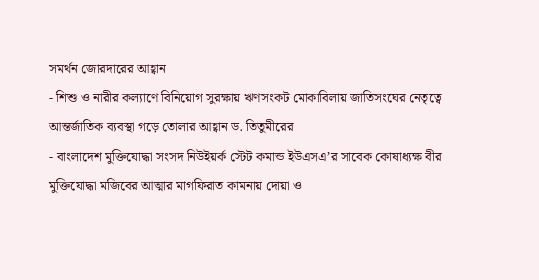সমর্থন জোরদারের আহ্বান
- শিশু ও নারীর কল্যাণে বিনিয়োগ সুরক্ষায় ঋণসংকট মোকাবিলায় জাতিসংঘের নেতৃত্বে আন্তর্জাতিক ব্যবস্থা গড়ে তোলার আহ্বান ড. তিতুমীরের
- বাংলাদেশ মুক্তিযোদ্ধা সংসদ নিউইয়র্ক স্টেট কমান্ড ইউএসএ’র সাবেক কোষাধ্যক্ষ বীর মুক্তিযোদ্ধা মজিবের আত্মার মাগফিরাত কামনায় দোয়া ও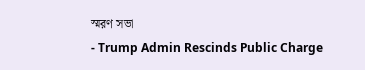স্মরণ সভা
- Trump Admin Rescinds Public Charge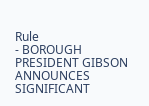Rule
- BOROUGH PRESIDENT GIBSON ANNOUNCES SIGNIFICANT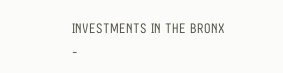INVESTMENTS IN THE BRONX
-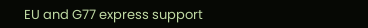EU and G77 express support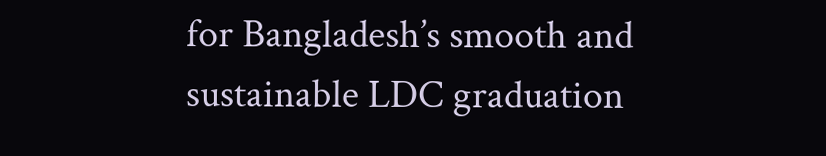for Bangladesh’s smooth and sustainable LDC graduation